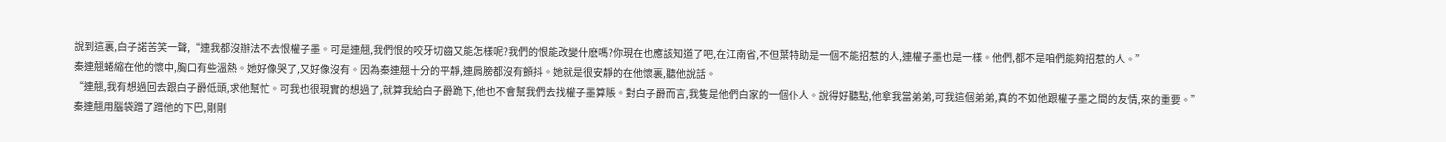說到這裏,白子諾苦笑一聲,“連我都沒辦法不去恨權子墨。可是連翹,我們恨的咬牙切齒又能怎樣呢?我們的恨能改變什麽嗎?你現在也應該知道了吧,在江南省,不但葉特助是一個不能招惹的人,連權子墨也是一樣。他們,都不是咱們能夠招惹的人。”
秦連翹蜷縮在他的懷中,胸口有些溫熱。她好像哭了,又好像沒有。因為秦連翹十分的平靜,連肩膀都沒有顫抖。她就是很安靜的在他懷裏,聽他說話。
“連翹,我有想過回去跟白子爵低頭,求他幫忙。可我也很現實的想過了,就算我給白子爵跪下,他也不會幫我們去找權子墨算賬。對白子爵而言,我隻是他們白家的一個仆人。說得好聽點,他拿我當弟弟,可我這個弟弟,真的不如他跟權子墨之間的友情,來的重要。”
秦連翹用腦袋蹭了蹭他的下巴,剛剛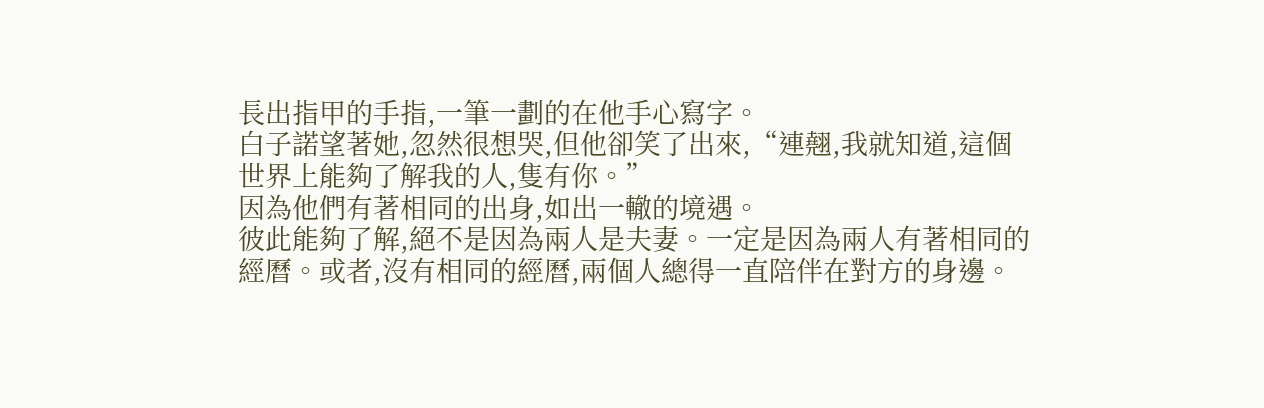長出指甲的手指,一筆一劃的在他手心寫字。
白子諾望著她,忽然很想哭,但他卻笑了出來,“連翹,我就知道,這個世界上能夠了解我的人,隻有你。”
因為他們有著相同的出身,如出一轍的境遇。
彼此能夠了解,絕不是因為兩人是夫妻。一定是因為兩人有著相同的經曆。或者,沒有相同的經曆,兩個人總得一直陪伴在對方的身邊。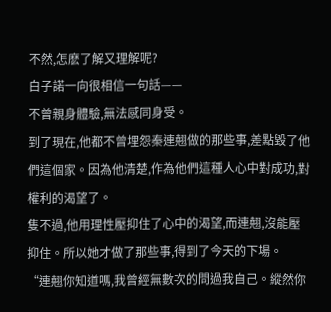不然,怎麽了解又理解呢?
白子諾一向很相信一句話——
不曾親身體驗,無法感同身受。
到了現在,他都不曾埋怨秦連翹做的那些事,差點毀了他們這個家。因為他清楚,作為他們這種人心中對成功,對權利的渴望了。
隻不過,他用理性壓抑住了心中的渴望,而連翹,沒能壓抑住。所以她才做了那些事,得到了今天的下場。
“連翹你知道嗎,我曾經無數次的問過我自己。縱然你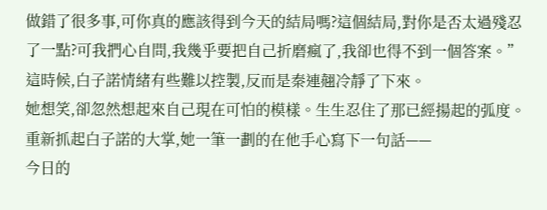做錯了很多事,可你真的應該得到今天的結局嗎?這個結局,對你是否太過殘忍了一點?可我捫心自問,我幾乎要把自己折磨瘋了,我卻也得不到一個答案。”
這時候,白子諾情緒有些難以控製,反而是秦連翹冷靜了下來。
她想笑,卻忽然想起來自己現在可怕的模樣。生生忍住了那已經揚起的弧度。
重新抓起白子諾的大掌,她一筆一劃的在他手心寫下一句話——
今日的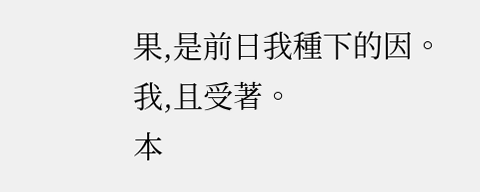果,是前日我種下的因。
我,且受著。
本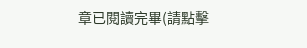章已閱讀完畢(請點擊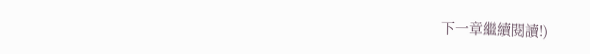下一章繼續閱讀!)